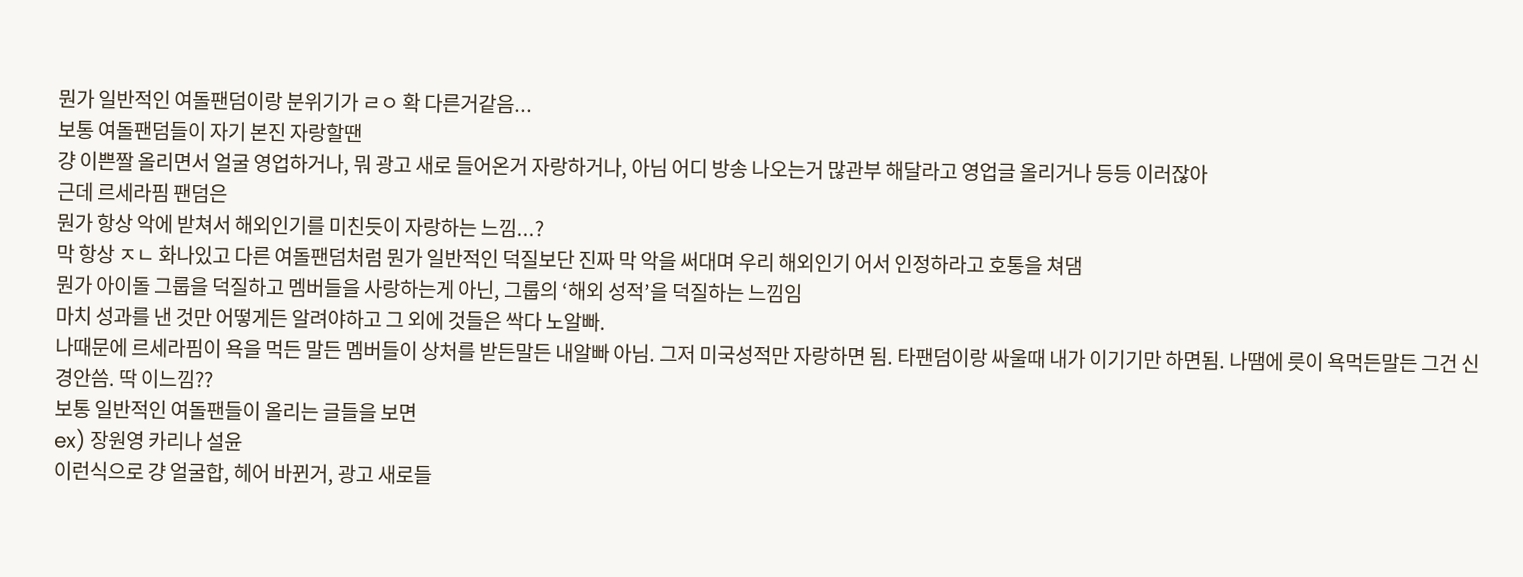뭔가 일반적인 여돌팬덤이랑 분위기가 ㄹㅇ 확 다른거같음...
보통 여돌팬덤들이 자기 본진 자랑할땐
걍 이쁜짤 올리면서 얼굴 영업하거나, 뭐 광고 새로 들어온거 자랑하거나, 아님 어디 방송 나오는거 많관부 해달라고 영업글 올리거나 등등 이러잖아
근데 르세라핌 팬덤은
뭔가 항상 악에 받쳐서 해외인기를 미친듯이 자랑하는 느낌...?
막 항상 ㅈㄴ 화나있고 다른 여돌팬덤처럼 뭔가 일반적인 덕질보단 진짜 막 악을 써대며 우리 해외인기 어서 인정하라고 호통을 쳐댐
뭔가 아이돌 그룹을 덕질하고 멤버들을 사랑하는게 아닌, 그룹의 ‘해외 성적’을 덕질하는 느낌임
마치 성과를 낸 것만 어떻게든 알려야하고 그 외에 것들은 싹다 노알빠.
나때문에 르세라핌이 욕을 먹든 말든 멤버들이 상처를 받든말든 내알빠 아님. 그저 미국성적만 자랑하면 됨. 타팬덤이랑 싸울때 내가 이기기만 하면됨. 나땜에 릇이 욕먹든말든 그건 신경안씀. 딱 이느낌??
보통 일반적인 여돌팬들이 올리는 글들을 보면
ex) 장원영 카리나 설윤
이런식으로 걍 얼굴합, 헤어 바뀐거, 광고 새로들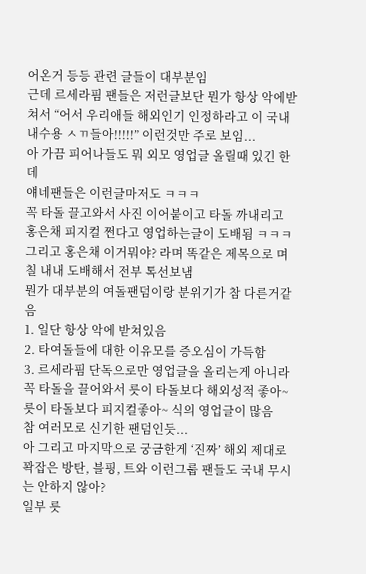어온거 등등 관련 글들이 대부분임
근데 르세라핌 팬들은 저런글보단 뭔가 항상 악에받쳐서 “어서 우리애들 해외인기 인정하라고 이 국내 내수용 ㅅㄲ들아!!!!!” 이런것만 주로 보임...
아 가끔 피어나들도 뭐 외모 영업글 올릴때 있긴 한데
얘네팬들은 이런글마저도 ㅋㅋㅋ
꼭 타돌 끌고와서 사진 이어붙이고 타돌 까내리고 홍은채 피지컬 쩐다고 영업하는글이 도배됨 ㅋㅋㅋ
그리고 홍은채 이거뭐야? 라며 똑같은 제목으로 며칠 내내 도배해서 전부 톡선보냄
뭔가 대부분의 여돌팬덤이랑 분위기가 참 다른거같음
1. 일단 항상 악에 받쳐있음
2. 타여돌들에 대한 이유모를 증오심이 가득함
3. 르세라핌 단독으로만 영업글을 올리는게 아니라 꼭 타돌을 끌어와서 릇이 타돌보다 해외성적 좋아~ 릇이 타돌보다 피지컬좋아~ 식의 영업글이 많음
참 여러모로 신기한 팬덤인듯...
아 그리고 마지막으로 궁금한게 ‘진짜’ 해외 제대로 꽉잡은 방탄, 블핑, 트와 이런그룹 팬들도 국내 무시는 안하지 않아?
일부 릇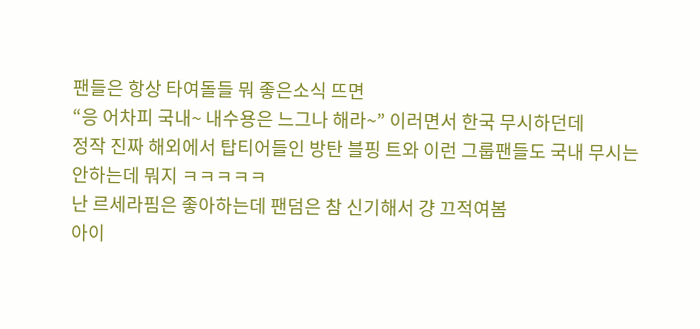팬들은 항상 타여돌들 뭐 좋은소식 뜨면
“응 어차피 국내~ 내수용은 느그나 해라~” 이러면서 한국 무시하던데
정작 진짜 해외에서 탑티어들인 방탄 블핑 트와 이런 그룹팬들도 국내 무시는 안하는데 뭐지 ㅋㅋㅋㅋㅋ
난 르세라핌은 좋아하는데 팬덤은 참 신기해서 걍 끄적여봄
아이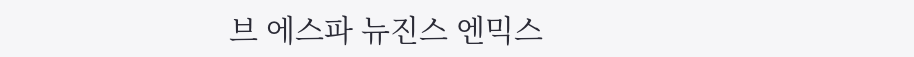브 에스파 뉴진스 엔믹스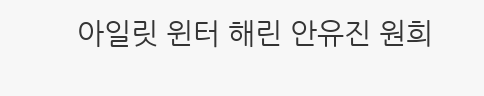아일릿 윈터 해린 안유진 원희